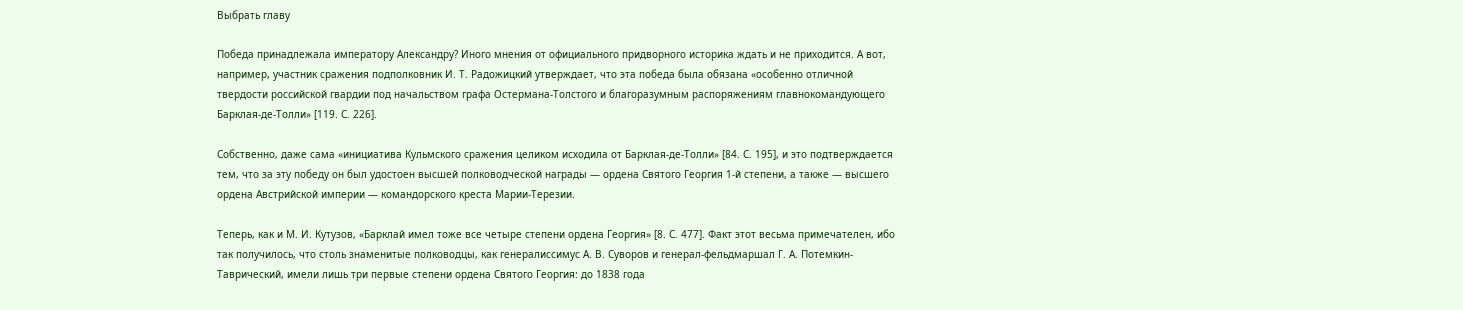Выбрать главу

Победа принадлежала императору Александру? Иного мнения от официального придворного историка ждать и не приходится. А вот, например, участник сражения подполковник И. Т. Радожицкий утверждает, что эта победа была обязана «особенно отличной твердости российской гвардии под начальством графа Остермана-Толстого и благоразумным распоряжениям главнокомандующего Барклая-де-Толли» [119. С. 226].

Собственно, даже сама «инициатива Кульмского сражения целиком исходила от Барклая-де-Толли» [84. С. 195], и это подтверждается тем, что за эту победу он был удостоен высшей полководческой награды — ордена Святого Георгия 1-й степени, а также — высшего ордена Австрийской империи — командорского креста Марии-Терезии.

Теперь, как и М. И. Кутузов, «Барклай имел тоже все четыре степени ордена Георгия» [8. С. 477]. Факт этот весьма примечателен, ибо так получилось, что столь знаменитые полководцы, как генералиссимус А. В. Суворов и генерал-фельдмаршал Г. А. Потемкин-Таврический, имели лишь три первые степени ордена Святого Георгия: до 1838 года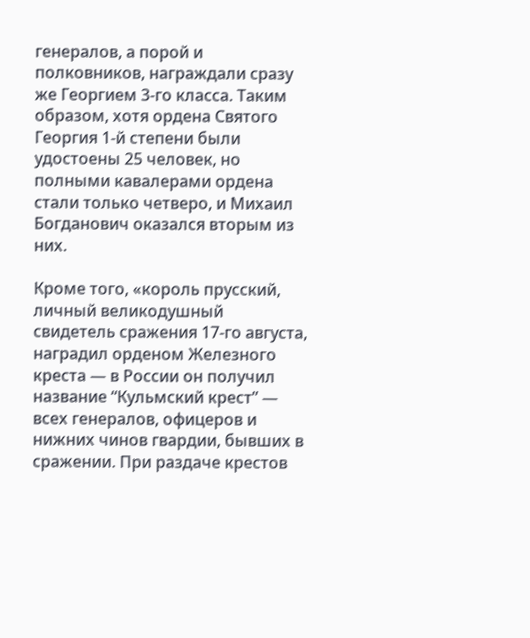генералов, а порой и полковников, награждали сразу же Георгием 3-го класса. Таким образом, хотя ордена Святого Георгия 1-й степени были удостоены 25 человек, но полными кавалерами ордена стали только четверо, и Михаил Богданович оказался вторым из них.

Кроме того, «король прусский, личный великодушный свидетель сражения 17-го августа, наградил орденом Железного креста — в России он получил название “Кульмский крест” — всех генералов, офицеров и нижних чинов гвардии, бывших в сражении. При раздаче крестов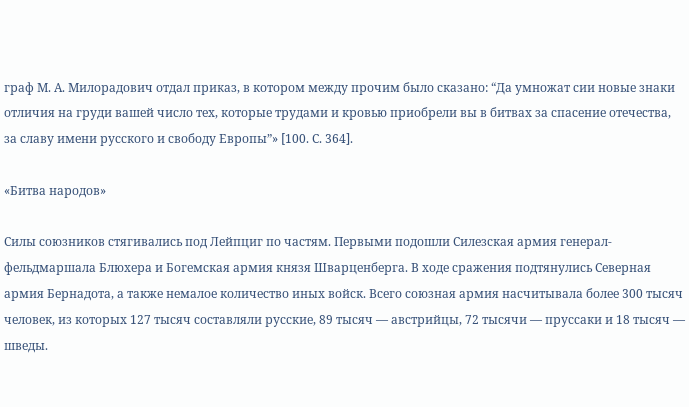граф М. А. Милорадович отдал приказ, в котором между прочим было сказано: “Да умножат сии новые знаки отличия на груди вашей число тех, которые трудами и кровью приобрели вы в битвах за спасение отечества, за славу имени русского и свободу Европы”» [100. С. 364].

«Битва народов»

Силы союзников стягивались под Лейпциг по частям. Первыми подошли Силезская армия генерал-фельдмаршала Блюхера и Богемская армия князя Шварценберга. В ходе сражения подтянулись Северная армия Бернадота, а также немалое количество иных войск. Всего союзная армия насчитывала более 300 тысяч человек, из которых 127 тысяч составляли русские, 89 тысяч — австрийцы, 72 тысячи — пруссаки и 18 тысяч — шведы.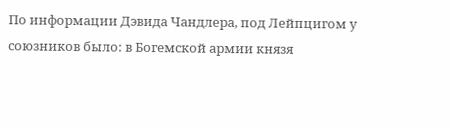По информации Дэвида Чандлера, под Лейпцигом у союзников было: в Богемской армии князя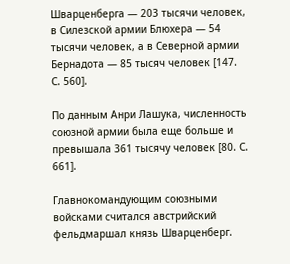Шварценберга — 203 тысячи человек, в Силезской армии Блюхера — 54 тысячи человек, а в Северной армии Бернадота — 85 тысяч человек [147. С. 560].

По данным Анри Лашука, численность союзной армии была еще больше и превышала 361 тысячу человек [80. С. 661].

Главнокомандующим союзными войсками считался австрийский фельдмаршал князь Шварценберг.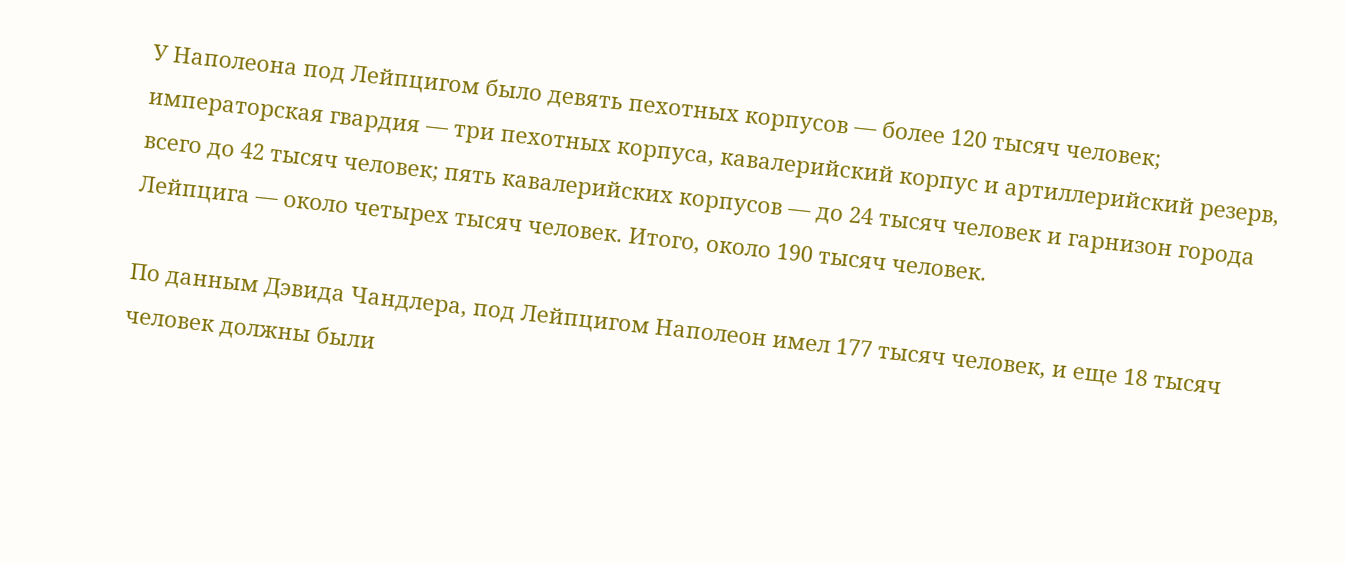У Наполеона под Лейпцигом было девять пехотных корпусов — более 120 тысяч человек; императорская гвардия — три пехотных корпуса, кавалерийский корпус и артиллерийский резерв, всего до 42 тысяч человек; пять кавалерийских корпусов — до 24 тысяч человек и гарнизон города Лейпцига — около четырех тысяч человек. Итого, около 190 тысяч человек.

По данным Дэвида Чандлера, под Лейпцигом Наполеон имел 177 тысяч человек, и еще 18 тысяч человек должны были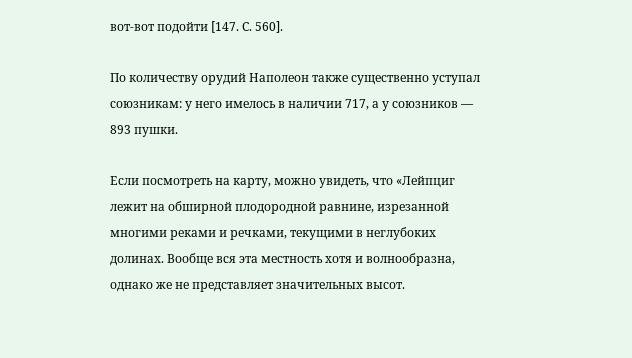вот-вот подойти [147. С. 560].

По количеству орудий Наполеон также существенно уступал союзникам: у него имелось в наличии 717, а у союзников — 893 пушки.

Если посмотреть на карту, можно увидеть, что «Лейпциг лежит на обширной плодородной равнине, изрезанной многими реками и речками, текущими в неглубоких долинах. Вообще вся эта местность хотя и волнообразна, однако же не представляет значительных высот.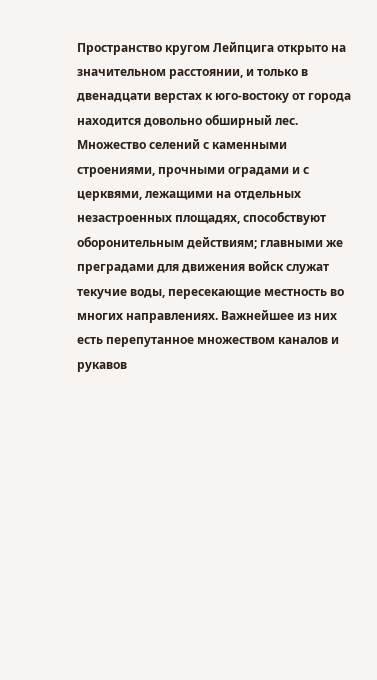Пространство кругом Лейпцига открыто на значительном расстоянии, и только в двенадцати верстах к юго-востоку от города находится довольно обширный лес. Множество селений с каменными строениями, прочными оградами и с церквями, лежащими на отдельных незастроенных площадях, способствуют оборонительным действиям; главными же преградами для движения войск служат текучие воды, пересекающие местность во многих направлениях. Важнейшее из них есть перепутанное множеством каналов и рукавов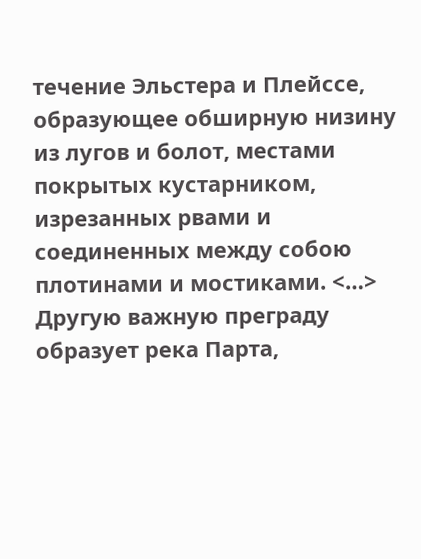течение Эльстера и Плейссе, образующее обширную низину из лугов и болот, местами покрытых кустарником, изрезанных рвами и соединенных между собою плотинами и мостиками. <…> Другую важную преграду образует река Парта,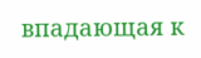впадающая к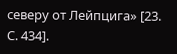северу от Лейпцига» [23. С. 434].